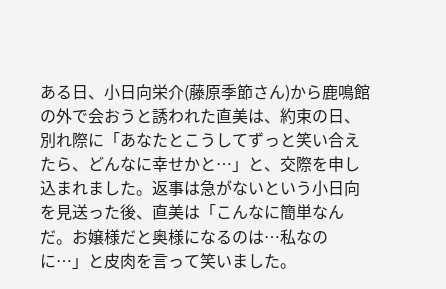ある日、小日向栄介(藤原季節さん)から鹿鳴館の外で会おうと誘われた直美は、約束の日、別れ際に「あなたとこうしてずっと笑い合えたら、どんなに幸せかと…」と、交際を申し込まれました。返事は急がないという小日向を見送った後、直美は「こんなに簡単なんだ。お嬢様だと奥様になるのは…私なのに…」と皮肉を言って笑いました。